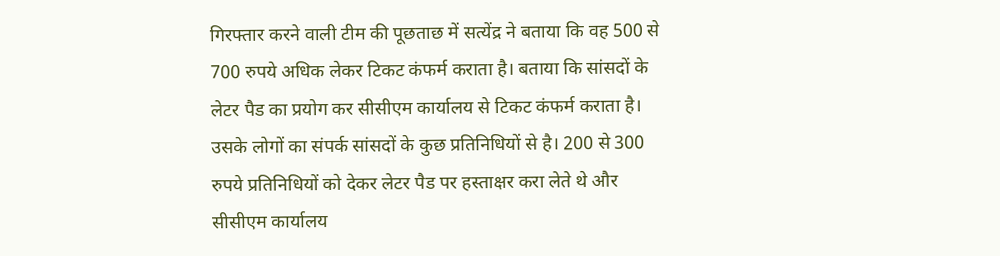गिरफ्तार करने वाली टीम की पूछताछ में सत्येंद्र ने बताया कि वह 500 से 700 रुपये अधिक लेकर टिकट कंफर्म कराता है। बताया कि सांसदों के लेटर पैड का प्रयोग कर सीसीएम कार्यालय से टिकट कंफर्म कराता है। उसके लोगों का संपर्क सांसदों के कुछ प्रतिनिधियों से है। 200 से 300 रुपये प्रतिनिधियों को देकर लेटर पैड पर हस्ताक्षर करा लेते थे और सीसीएम कार्यालय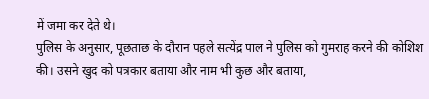में जमा कर देते थे।
पुलिस के अनुसार, पूछताछ के दौरान पहले सत्येंद्र पाल ने पुलिस को गुमराह करने की कोशिश की। उसने खुद को पत्रकार बताया और नाम भी कुछ और बताया,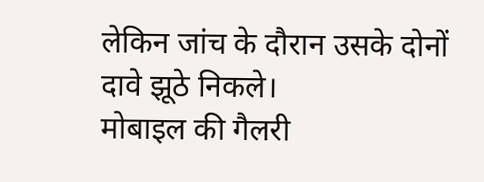लेकिन जांच के दौरान उसके दोनों दावे झूठे निकले।
मोबाइल की गैलरी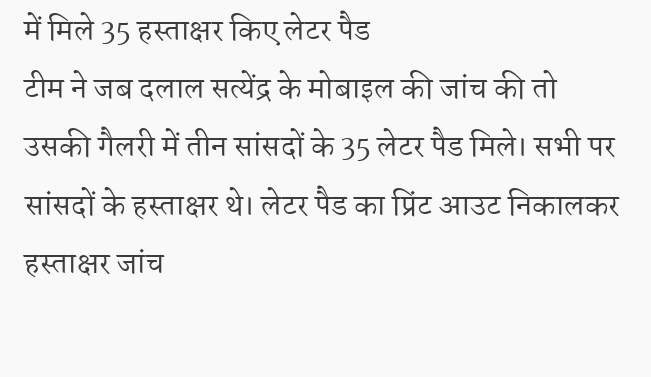में मिले 35 हस्ताक्षर किए लेटर पैड
टीम ने जब दलाल सत्येंद्र के मोबाइल की जांच की तो उसकी गैलरी में तीन सांसदों के 35 लेटर पैड मिले। सभी पर सांसदों के हस्ताक्षर थे। लेटर पैड का प्रिंट आउट निकालकर हस्ताक्षर जांच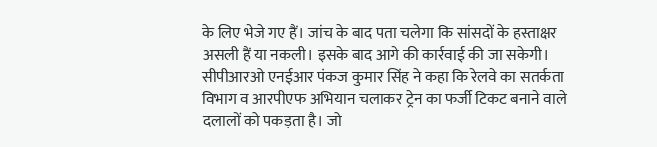के लिए भेजे गए हैं। जांच के बाद पता चलेगा कि सांसदों के हस्ताक्षर असली हैं या नकली। इसके बाद आगे की कार्रवाई की जा सकेगी।
सीपीआरओ एनईआर पंकज कुमार सिंह ने कहा कि रेलवे का सतर्कता विभाग व आरपीएफ अभियान चलाकर ट्रेन का फर्जी टिकट बनाने वाले दलालों को पकड़ता है। जो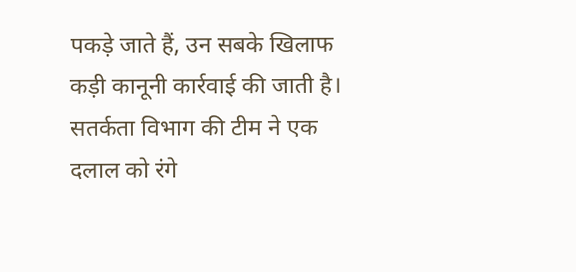पकड़े जाते हैं, उन सबके खिलाफ कड़ी कानूनी कार्रवाई की जाती है। सतर्कता विभाग की टीम ने एक दलाल को रंगे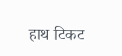हाथ टिकट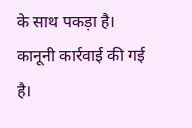के साथ पकड़ा है। कानूनी कार्रवाई की गई है।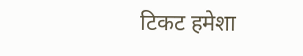टिकट हमेशा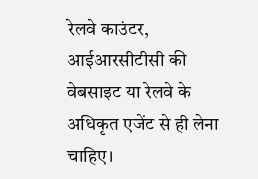रेलवे काउंटर, आईआरसीटीसी की वेबसाइट या रेलवे के अधिकृत एजेंट से ही लेना चाहिए।